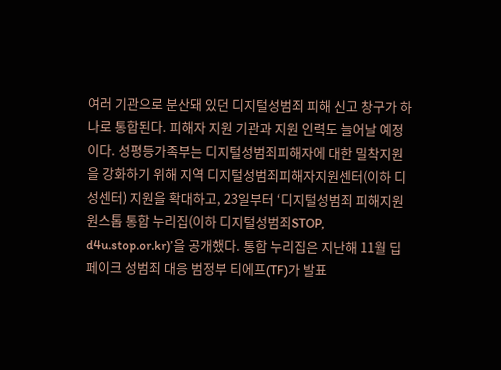여러 기관으로 분산돼 있던 디지털성범죄 피해 신고 창구가 하나로 통합된다. 피해자 지원 기관과 지원 인력도 늘어날 예정이다. 성평등가족부는 디지털성범죄피해자에 대한 밀착지원을 강화하기 위해 지역 디지털성범죄피해자지원센터(이하 디성센터) 지원을 확대하고, 23일부터 ‘디지털성범죄 피해지원 원스톱 통합 누리집(이하 디지털성범죄STOP, d4u.stop.or.kr)’을 공개했다. 통합 누리집은 지난해 11월 딥페이크 성범죄 대응 범정부 티에프(TF)가 발표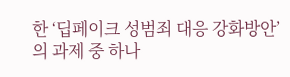한 ‘딥페이크 성범죄 대응 강화방안’의 과제 중 하나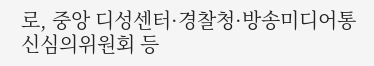로, 중앙 디성센터·경찰청·방송미디어통신심의위원회 등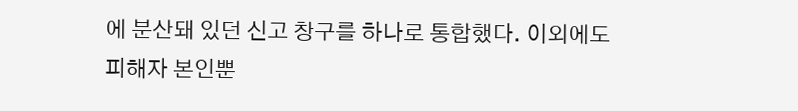에 분산돼 있던 신고 창구를 하나로 통합했다. 이외에도 피해자 본인뿐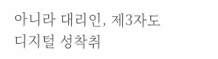아니라 대리인, 제3자도 디지털 성착취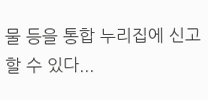물 등을 통합 누리집에 신고할 수 있다...